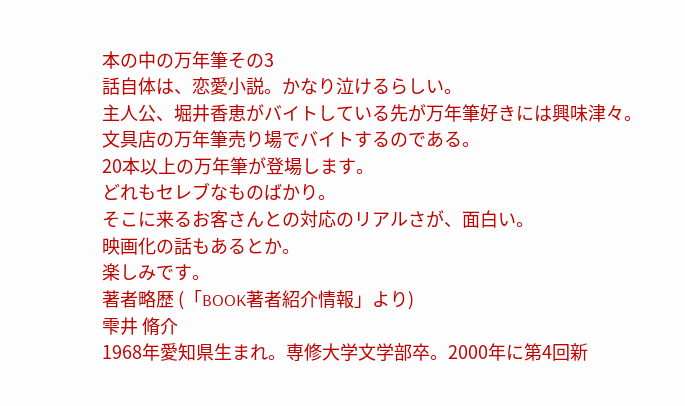本の中の万年筆その3
話自体は、恋愛小説。かなり泣けるらしい。
主人公、堀井香恵がバイトしている先が万年筆好きには興味津々。
文具店の万年筆売り場でバイトするのである。
20本以上の万年筆が登場します。
どれもセレブなものばかり。
そこに来るお客さんとの対応のリアルさが、面白い。
映画化の話もあるとか。
楽しみです。
著者略歴 (「BOOK著者紹介情報」より)
雫井 脩介
1968年愛知県生まれ。専修大学文学部卒。2000年に第4回新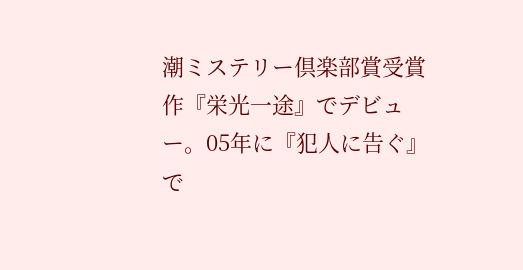潮ミステリー倶楽部賞受賞作『栄光一途』でデビュー。05年に『犯人に告ぐ』で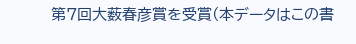第7回大薮春彦賞を受賞(本データはこの書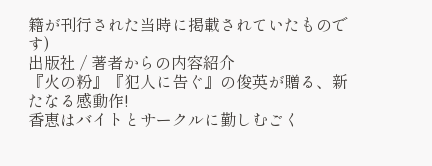籍が刊行された当時に掲載されていたものです)
出版社 / 著者からの内容紹介
『火の粉』『犯人に告ぐ』の俊英が贈る、新たなる感動作!
香恵はバイトとサークルに勤しむごく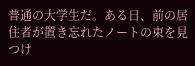普通の大学生だ。ある日、前の居住者が置き忘れたノートの束を見つけ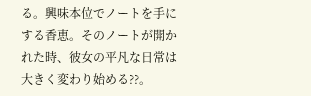る。興味本位でノートを手にする香恵。そのノートが開かれた時、彼女の平凡な日常は大きく変わり始める??。